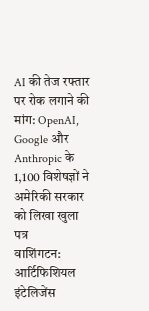AI की तेज रफ्तार पर रोक लगाने की मांग: OpenAI, Google और Anthropic के 1,100 विशेषज्ञों ने अमेरिकी सरकार को लिखा खुला पत्र
वाशिंगटन: आर्टिफिशियल इंटेलिजेंस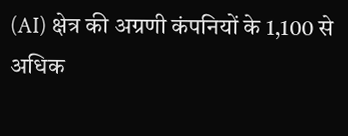(AI) क्षेत्र की अग्रणी कंपनियों के 1,100 से अधिक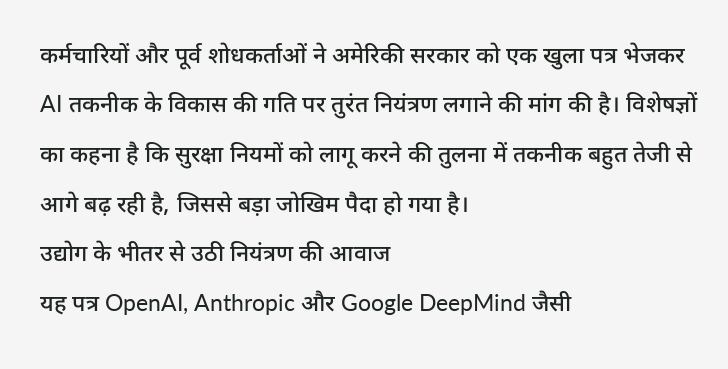कर्मचारियों और पूर्व शोधकर्ताओं ने अमेरिकी सरकार को एक खुला पत्र भेजकर AI तकनीक के विकास की गति पर तुरंत नियंत्रण लगाने की मांग की है। विशेषज्ञों का कहना है कि सुरक्षा नियमों को लागू करने की तुलना में तकनीक बहुत तेजी से आगे बढ़ रही है, जिससे बड़ा जोखिम पैदा हो गया है।
उद्योग के भीतर से उठी नियंत्रण की आवाज
यह पत्र OpenAI, Anthropic और Google DeepMind जैसी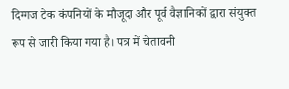दिग्गज टेक कंपनियों के मौजूदा और पूर्व वैज्ञानिकों द्वारा संयुक्त रूप से जारी किया गया है। पत्र में चेतावनी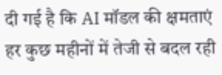दी गई है कि AI मॉडल की क्षमताएं हर कुछ महीनों में तेजी से बदल रही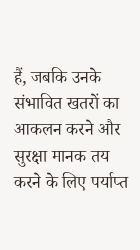हैं, जबकि उनके संभावित खतरों का आकलन करने और सुरक्षा मानक तय करने के लिए पर्याप्त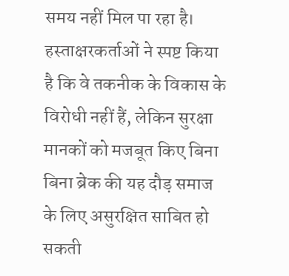समय नहीं मिल पा रहा है।
हस्ताक्षरकर्ताओं ने स्पष्ट किया है कि वे तकनीक के विकास के विरोधी नहीं हैं, लेकिन सुरक्षा मानकों को मजबूत किए बिना बिना ब्रेक की यह दौड़ समाज के लिए असुरक्षित साबित हो सकती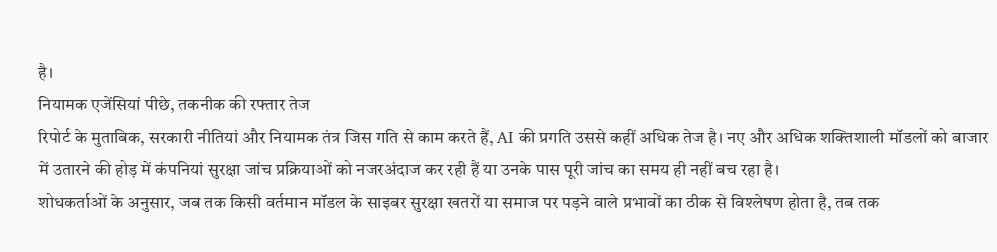है।
नियामक एजेंसियां पीछे, तकनीक की रफ्तार तेज
रिपोर्ट के मुताबिक, सरकारी नीतियां और नियामक तंत्र जिस गति से काम करते हैं, AI की प्रगति उससे कहीं अधिक तेज है। नए और अधिक शक्तिशाली मॉडलों को बाजार में उतारने की होड़ में कंपनियां सुरक्षा जांच प्रक्रियाओं को नजरअंदाज कर रही हैं या उनके पास पूरी जांच का समय ही नहीं बच रहा है।
शोधकर्ताओं के अनुसार, जब तक किसी वर्तमान मॉडल के साइबर सुरक्षा खतरों या समाज पर पड़ने वाले प्रभावों का ठीक से विश्लेषण होता है, तब तक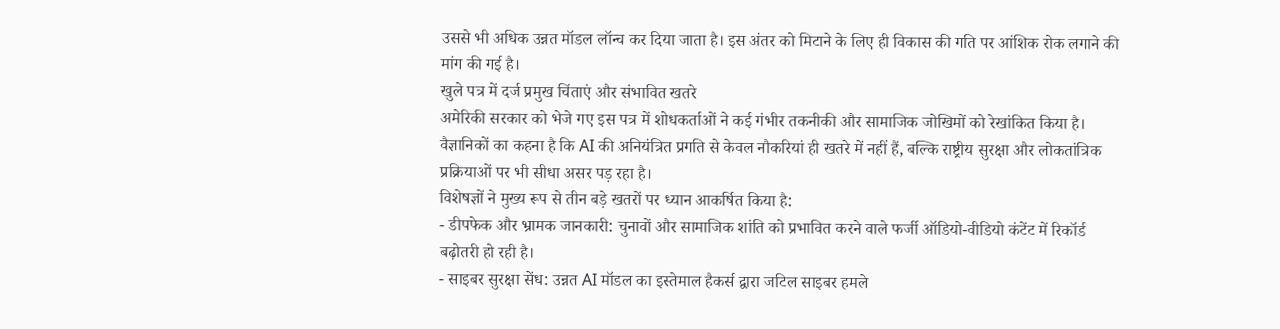उससे भी अधिक उन्नत मॉडल लॉन्च कर दिया जाता है। इस अंतर को मिटाने के लिए ही विकास की गति पर आंशिक रोक लगाने की मांग की गई है।
खुले पत्र में दर्ज प्रमुख चिंताएं और संभावित खतरे
अमेरिकी सरकार को भेजे गए इस पत्र में शोधकर्ताओं ने कई गंभीर तकनीकी और सामाजिक जोखिमों को रेखांकित किया है। वैज्ञानिकों का कहना है कि AI की अनियंत्रित प्रगति से केवल नौकरियां ही खतरे में नहीं हैं, बल्कि राष्ट्रीय सुरक्षा और लोकतांत्रिक प्रक्रियाओं पर भी सीधा असर पड़ रहा है।
विशेषज्ञों ने मुख्य रूप से तीन बड़े खतरों पर ध्यान आकर्षित किया है:
- डीपफेक और भ्रामक जानकारी: चुनावों और सामाजिक शांति को प्रभावित करने वाले फर्जी ऑडियो-वीडियो कंटेंट में रिकॉर्ड बढ़ोतरी हो रही है।
- साइबर सुरक्षा सेंध: उन्नत AI मॉडल का इस्तेमाल हैकर्स द्वारा जटिल साइबर हमले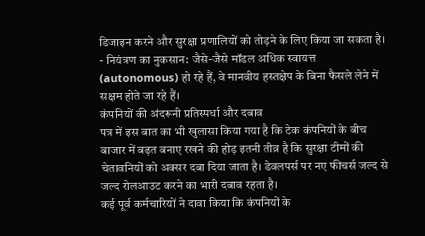डिजाइन करने और सुरक्षा प्रणालियों को तोड़ने के लिए किया जा सकता है।
- नियंत्रण का नुकसान: जैसे-जैसे मॉडल अधिक स्वायत्त (autonomous) हो रहे हैं, वे मानवीय हस्तक्षेप के बिना फैसले लेने में सक्षम होते जा रहे हैं।
कंपनियों की अंदरूनी प्रतिस्पर्धा और दबाव
पत्र में इस बात का भी खुलासा किया गया है कि टेक कंपनियों के बीच बाजार में बढ़त बनाए रखने की होड़ इतनी तीव्र है कि सुरक्षा टीमों की चेतावनियों को अक्सर दबा दिया जाता है। डेवलपर्स पर नए फीचर्स जल्द से जल्द रोलआउट करने का भारी दबाव रहता है।
कई पूर्व कर्मचारियों ने दावा किया कि कंपनियों के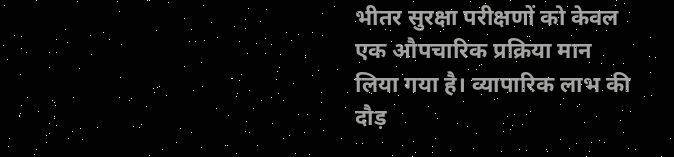भीतर सुरक्षा परीक्षणों को केवल एक औपचारिक प्रक्रिया मान लिया गया है। व्यापारिक लाभ की दौड़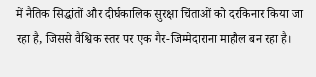में नैतिक सिद्धांतों और दीर्घकालिक सुरक्षा चिंताओं को दरकिनार किया जा रहा है, जिससे वैश्विक स्तर पर एक गैर-जिम्मेदाराना माहौल बन रहा है।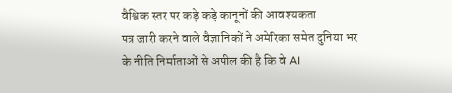वैश्विक स्तर पर कड़े कड़े कानूनों की आवश्यकता
पत्र जारी करने वाले वैज्ञानिकों ने अमेरिका समेत दुनिया भर के नीति निर्माताओं से अपील की है कि वे AI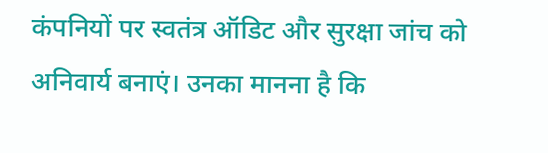कंपनियों पर स्वतंत्र ऑडिट और सुरक्षा जांच को अनिवार्य बनाएं। उनका मानना है कि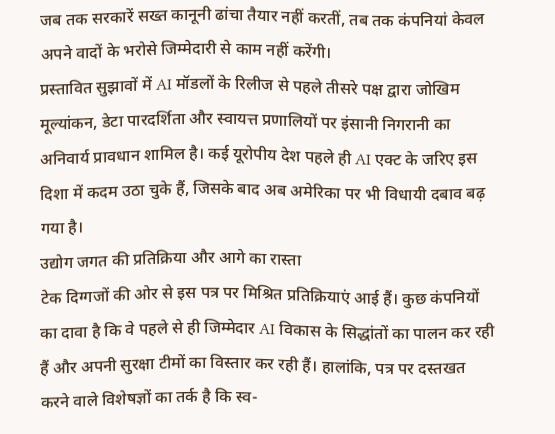जब तक सरकारें सख्त कानूनी ढांचा तैयार नहीं करतीं, तब तक कंपनियां केवल अपने वादों के भरोसे जिम्मेदारी से काम नहीं करेंगी।
प्रस्तावित सुझावों में AI मॉडलों के रिलीज से पहले तीसरे पक्ष द्वारा जोखिम मूल्यांकन, डेटा पारदर्शिता और स्वायत्त प्रणालियों पर इंसानी निगरानी का अनिवार्य प्रावधान शामिल है। कई यूरोपीय देश पहले ही AI एक्ट के जरिए इस दिशा में कदम उठा चुके हैं, जिसके बाद अब अमेरिका पर भी विधायी दबाव बढ़ गया है।
उद्योग जगत की प्रतिक्रिया और आगे का रास्ता
टेक दिग्गजों की ओर से इस पत्र पर मिश्रित प्रतिक्रियाएं आई हैं। कुछ कंपनियों का दावा है कि वे पहले से ही जिम्मेदार AI विकास के सिद्धांतों का पालन कर रही हैं और अपनी सुरक्षा टीमों का विस्तार कर रही हैं। हालांकि, पत्र पर दस्तखत करने वाले विशेषज्ञों का तर्क है कि स्व-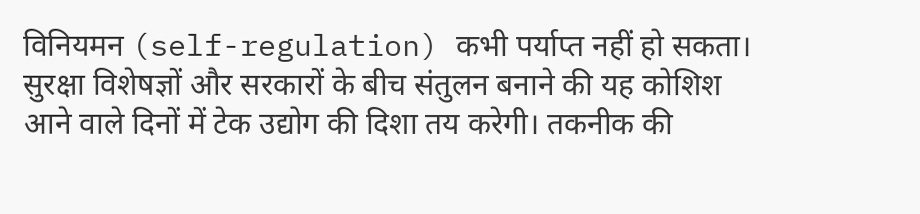विनियमन (self-regulation) कभी पर्याप्त नहीं हो सकता।
सुरक्षा विशेषज्ञों और सरकारों के बीच संतुलन बनाने की यह कोशिश आने वाले दिनों में टेक उद्योग की दिशा तय करेगी। तकनीक की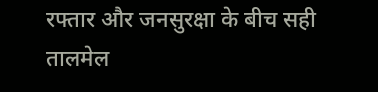रफ्तार और जनसुरक्षा के बीच सही तालमेल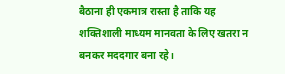बैठाना ही एकमात्र रास्ता है ताकि यह शक्तिशाली माध्यम मानवता के लिए खतरा न बनकर मददगार बना रहे।